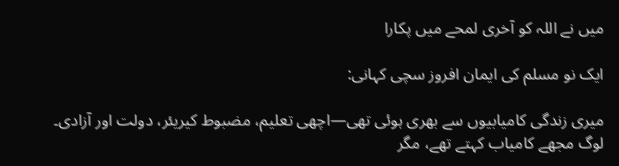میں نے اللہ کو آخری لمحے میں پکارا

ایک نو مسلم کی ایمان افروز سچی کہانی:

میری زندگی کامیابیوں سے بھری ہوئی تھی—اچھی تعلیم، مضبوط کیریئر، دولت اور آزادی۔ لوگ مجھے کامیاب کہتے تھے، مگر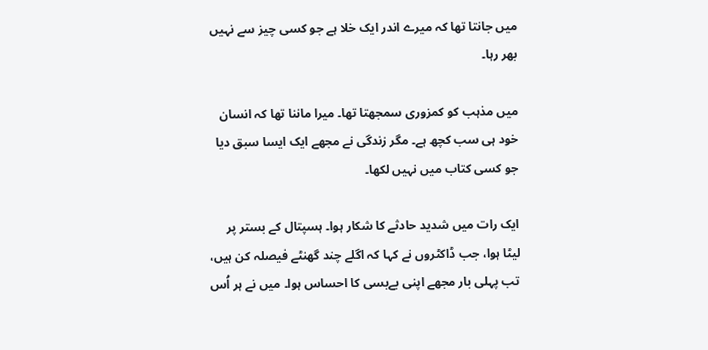میں جانتا تھا کہ میرے اندر ایک خلا ہے جو کسی چیز سے نہیں بھر رہا۔

میں مذہب کو کمزوری سمجھتا تھا۔ میرا ماننا تھا کہ انسان خود ہی سب کچھ ہے۔ مگر زندگی نے مجھے ایک ایسا سبق دیا جو کسی کتاب میں نہیں لکھا۔

ایک رات میں شدید حادثے کا شکار ہوا۔ ہسپتال کے بستر پر لیٹا ہوا، جب ڈاکٹروں نے کہا کہ اگلے چند گھنٹے فیصلہ کن ہیں، تب پہلی بار مجھے اپنی بےبسی کا احساس ہوا۔ میں نے ہر اُس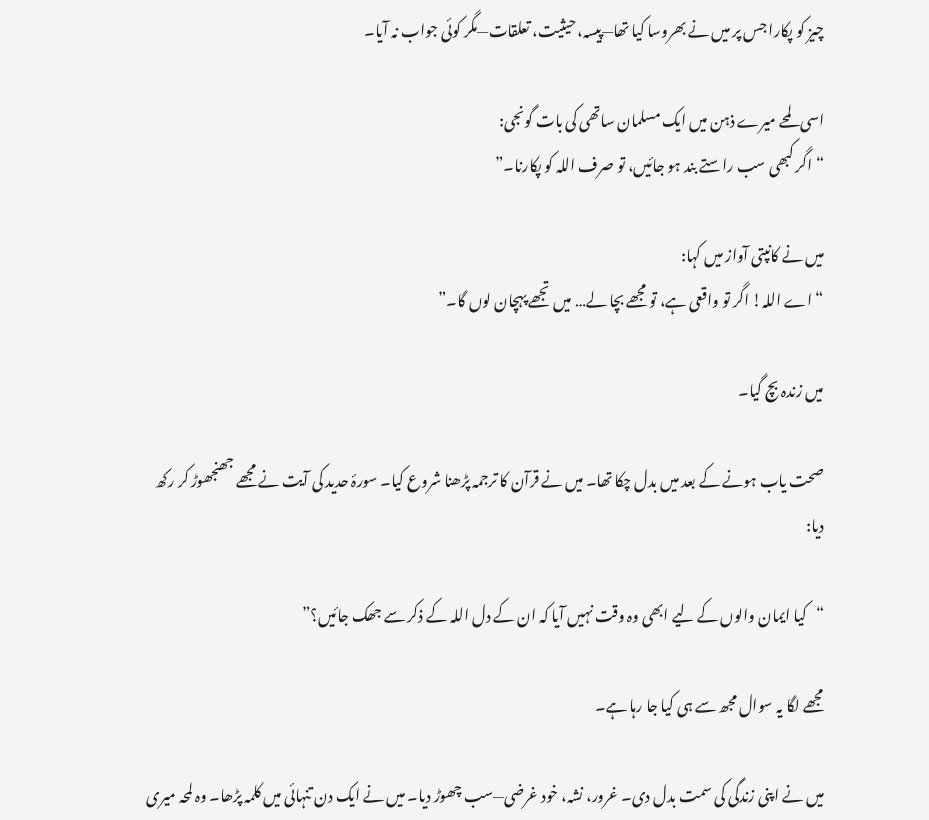چیز کو پکارا جس پر میں نے بھروسا کیا تھا—پیسہ، حیثیت، تعلقات—مگر کوئی جواب نہ آیا۔

اسی لمحے میرے ذہن میں ایک مسلمان ساتھی کی بات گونجی:
“اگر کبھی سب راستے بند ہو جائیں، تو صرف اللہ کو پکارنا۔”

میں نے کانپتی آواز میں کہا:
“اے اللہ! اگر تو واقعی ہے، تو مجھے بچا لے… میں تجھے پہچان لوں گا۔”

میں زندہ بچ گیا۔

صحت یاب ہونے کے بعد میں بدل چکا تھا۔ میں نے قرآن کا ترجمہ پڑھنا شروع کیا۔ سورۂ حدید کی آیت نے مجھے جھنجھوڑ کر رکھ دیا:

“کیا ایمان والوں کے لیے ابھی وہ وقت نہیں آیا کہ ان کے دل اللہ کے ذکر سے جھک جائیں؟”

مجھے لگا یہ سوال مجھ سے ہی کیا جا رہا ہے۔

میں نے اپنی زندگی کی سمت بدل دی۔ غرور، نشہ، خود غرضی—سب چھوڑ دیا۔ میں نے ایک دن تنہائی میں کلمہ پڑھا۔ وہ لمحہ میری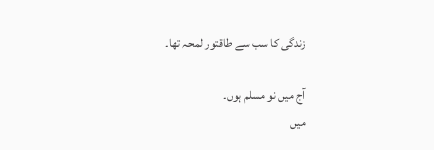زندگی کا سب سے طاقتور لمحہ تھا۔

آج میں نو مسلم ہوں۔
میں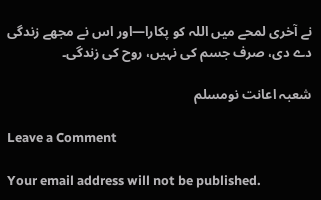نے آخری لمحے میں اللہ کو پکارا—اور اس نے مجھے زندگی دے دی، صرف جسم کی نہیں، روح کی زندگی۔

شعبہ اعانت نومسلم

Leave a Comment

Your email address will not be published.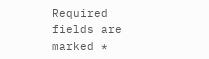Required fields are marked *